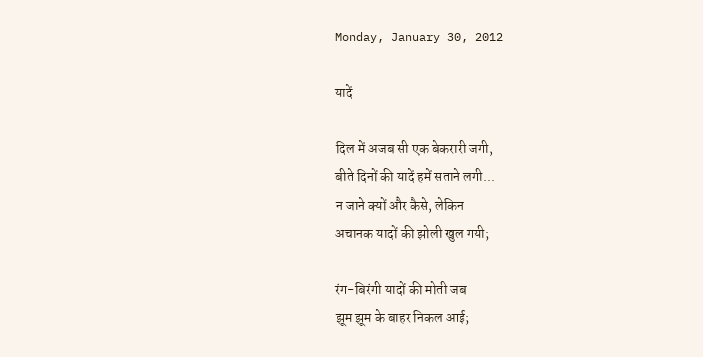Monday, January 30, 2012

यादें

दिल में अजब सी एक बेकरारी जगी,
बीते दिनों की यादें हमें सताने लगी...
न जाने क्यों और कैसे, लेकिन
अचानक यादों की झोली खुल गयी;

रंग-बिरंगी यादों की मोती जब
झूम झूम के बाहर निकल आई;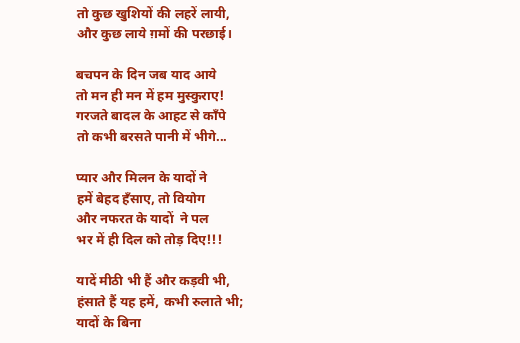तो कुछ खुशियों की लहरें लायी,
और कुछ लाये ग़मों की परछाई।

बचपन के दिन जब याद आये
तो मन ही मन में हम मुस्कुराए!
गरजते बादल के आहट से काँपे
तो कभी बरसते पानी में भीगे...

प्यार और मिलन के यादों ने
हमें बेहद हँसाए, तो वियोग
और नफरत के यादों  ने पल
भर में ही दिल को तोड़ दिए!!!

यादें मीठी भी हैं और कड़वी भी,
हंसाते हैं यह हमें, कभी रुलाते भी;
यादों के बिना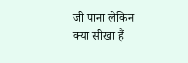जी पाना लेकिन
क्या सीखा हैं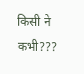किसी ने कभी???